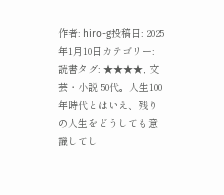作者: hiro-g投稿日: 2025年1月10日カテゴリー: 読書タグ: ★★★★, 文芸・小説 50代。人生100年時代とはいえ、残りの人生をどうしても意識してし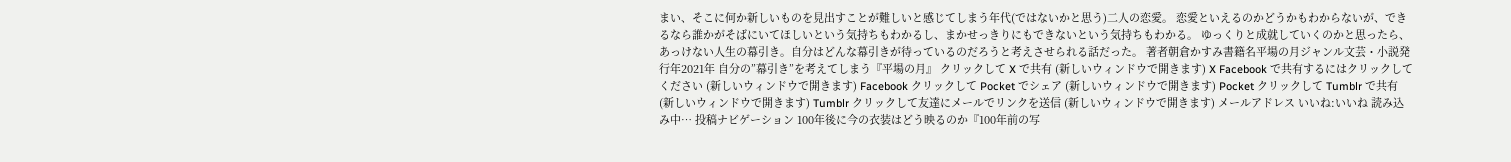まい、そこに何か新しいものを見出すことが難しいと感じてしまう年代(ではないかと思う)二人の恋愛。 恋愛といえるのかどうかもわからないが、できるなら誰かがそばにいてほしいという気持ちもわかるし、まかせっきりにもできないという気持ちもわかる。 ゆっくりと成就していくのかと思ったら、あっけない人生の幕引き。自分はどんな幕引きが待っているのだろうと考えさせられる話だった。 著者朝倉かすみ書籍名平場の月ジャンル文芸・小説発行年2021年 自分の”幕引き”を考えてしまう『平場の月』 クリックして X で共有 (新しいウィンドウで開きます) X Facebook で共有するにはクリックしてください (新しいウィンドウで開きます) Facebook クリックして Pocket でシェア (新しいウィンドウで開きます) Pocket クリックして Tumblr で共有 (新しいウィンドウで開きます) Tumblr クリックして友達にメールでリンクを送信 (新しいウィンドウで開きます) メールアドレス いいね:いいね 読み込み中… 投稿ナビゲーション 100年後に今の衣装はどう映るのか『100年前の写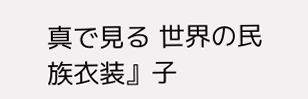真で見る 世界の民族衣装』子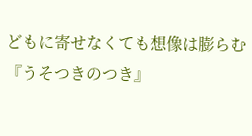どもに寄せなくても想像は膨らむ『うそつきのつき』